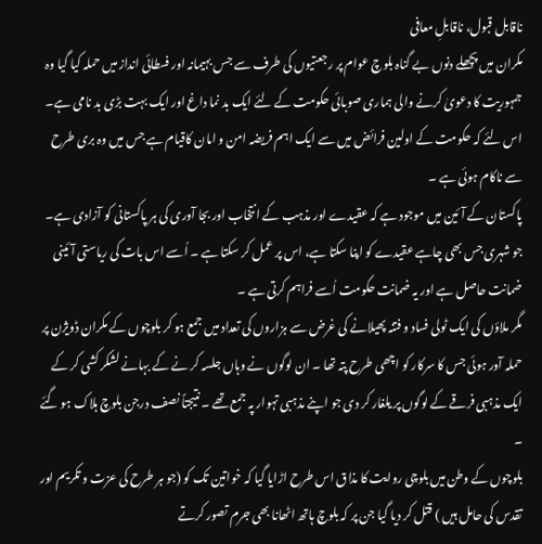ناقابل قبول، ناقابلِ معافی
مکران میں پچھلے دنوں بے گناہ بلوچ عوام پر رجعتیوں کی طرف سے جس بہیمانہ اور فسطائی انداز میں حملہ کیا گیا وہ جمہوریت کا دعویٰ کرنے والی ہماری صوبائی حکومت کے لئے ایک بد نما داغ اور ایک بہت بڑی بد نامی ہے۔ اس لئے کہ حکومت کے اولین فرائض میں سے ایک اہم فریضہ امن و امان کاقیام ہے جس میں وہ بری طرح سے ناکام ہوئی ہے ۔
پاکستان کے آئین میں موجود ہے کہ عقیدے اور مذہب کے انتخاب اور بجا آوری کی ہر پاکستانی کو آزادی ہے۔ جو شہری جس بھی چاہے عقیدے کو اپنا سکتا ہے، اس پر عمل کر سکتا ہے ۔ اُسے اس بات کی ریاستی آئینی ضمانت حاصل ہے اور یہ ضمانت حکومت اُسے فراہم کرتی ہے ۔
مگر ملاؤں کی ایک ٹولی فساد و فتنہ پھیلانے کی غرض سے ہزاروں کی تعداد میں جمع ہو کر بلوچوں کے مکران ڈویژن پر حملہ آور ہوئی جس کا سرکار کو اچھی طرح پتہ تھا ۔ ان لوگوں نے وہاں جلسہ کر نے کے بہانے لشکر کشی کر کے ایک مذہبی فرقے کے لوگوں پر یلغار کر دی جو اپنے مذہبی تہوار پہ جمع تھے ۔ نتیجتاً نصف درجن بلوچ ہلاک ہو گئے ۔
بلوچوں کے وطن میں بلوچی روایت کا مذاق اس طرح اڑایا گیا کہ خواتین تک کو (جو ہر طرح کی عزت و تکریم اور تقدس کی حامل ہیں ) قتل کر دیا گیا جن پر کہ بلوچ ہاتھ اٹھانا بھی جرم تصور کرتے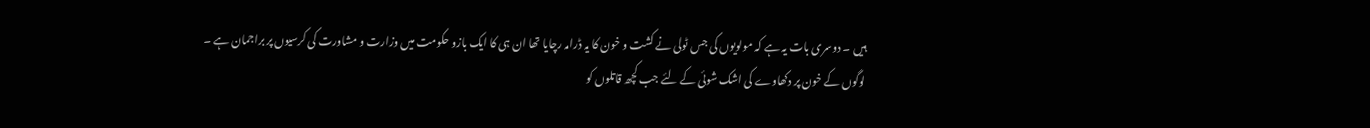ہیں ۔ دوسری بات یہ ہے کہ مولویوں کی جس ٹولی نے کشت و خون کا یہ ڈرامہ رچایا تھا ان ہی کا ایک بازو حکومت میں وزارت و مشاورت کی کرسیوں پر براجمان ہے ۔
لوگوں کے خون پر دکھاوے کی اشک شوئی کے لئے جب کچھ قاتلوں کو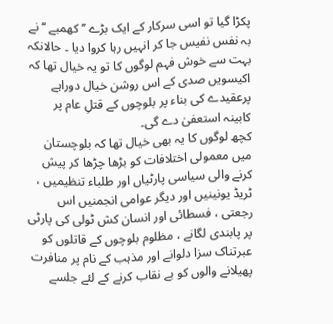پکڑا گیا تو اسی سرکار کے ایک بڑے ’’کھمبے ‘‘ نے بہ نفس نفیس جا کر انہیں رہا کروا دیا ۔ حالانکہ بہت سے خوش فہم لوگوں کا تو یہ خیال تھا کہ اکیسویں صدی کے اس روشن خیال دوراہے پرعقیدے کی بناء پر بلوچوں کے قتلِ عام پر کابینہ استعفیٰ دے گی۔
کچھ لوگوں کا یہ بھی خیال تھا کہ بلوچستان میں معمولی اختلافات کو بڑھا چڑھا کر پیش کرنے والی سیاسی پارٹیاں اور طلباء تنظیمیں ، ٹریڈ یونینیں اور دیگر عوامی انجمنیں اس رجعتی ، فسطائی اور انسان کش ٹولی کی پارٹی پر پابندی لگانے ، مظلوم بلوچوں کے قاتلوں کو عبرتناک سزا دلوانے اور مذہب کے نام پر منافرت پھیلانے والوں کو بے نقاب کرنے کے لئے جلسے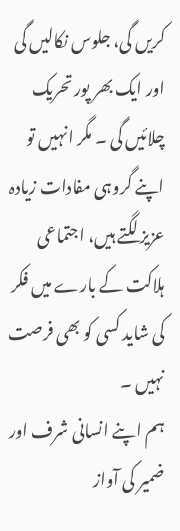کریں گی، جلوس نکالیں گی اور ایک بھر پور تحریک چلائیں گی ۔ مگر انہیں تو اپنے گروہی مفادات زیادہ عزیز لگتے ہیں، اجتماعی ہلاکت کے بارے میں فکر کی شاید کسی کو بھی فرصت نہیں ۔
ہم اپنے انسانی شرف اور ضمیر کی آواز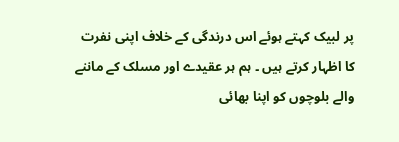پر لبیک کہتے ہوئے اس درندگی کے خلاف اپنی نفرت کا اظہار کرتے ہیں ۔ ہم ہر عقیدے اور مسلک کے ماننے والے بلوچوں کو اپنا بھائی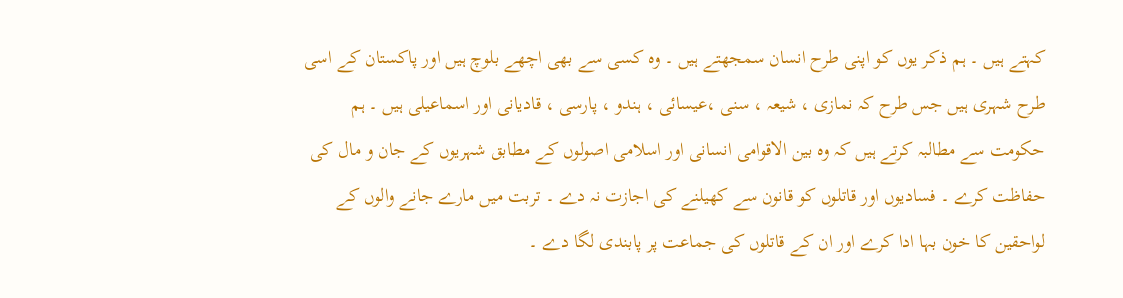کہتے ہیں ۔ ہم ذکر یوں کو اپنی طرح انسان سمجھتے ہیں ۔ وہ کسی سے بھی اچھے بلوچ ہیں اور پاکستان کے اسی طرح شہری ہیں جس طرح کہ نمازی ، شیعہ ، سنی ،عیسائی ، ہندو ، پارسی ، قادیانی اور اسماعیلی ہیں ۔ ہم حکومت سے مطالبہ کرتے ہیں کہ وہ بین الاقوامی انسانی اور اسلامی اصولوں کے مطابق شہریوں کے جان و مال کی حفاظت کرے ۔ فسادیوں اور قاتلوں کو قانون سے کھیلنے کی اجازت نہ دے ۔ تربت میں مارے جانے والوں کے لواحقین کا خون بہا ادا کرے اور ان کے قاتلوں کی جماعت پر پابندی لگا دے ۔